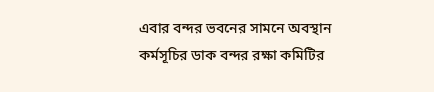এবার বন্দর ভবনের সামনে অবস্থান কর্মসূচির ডাক বন্দর রক্ষা কমিটির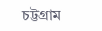চট্টগ্রাম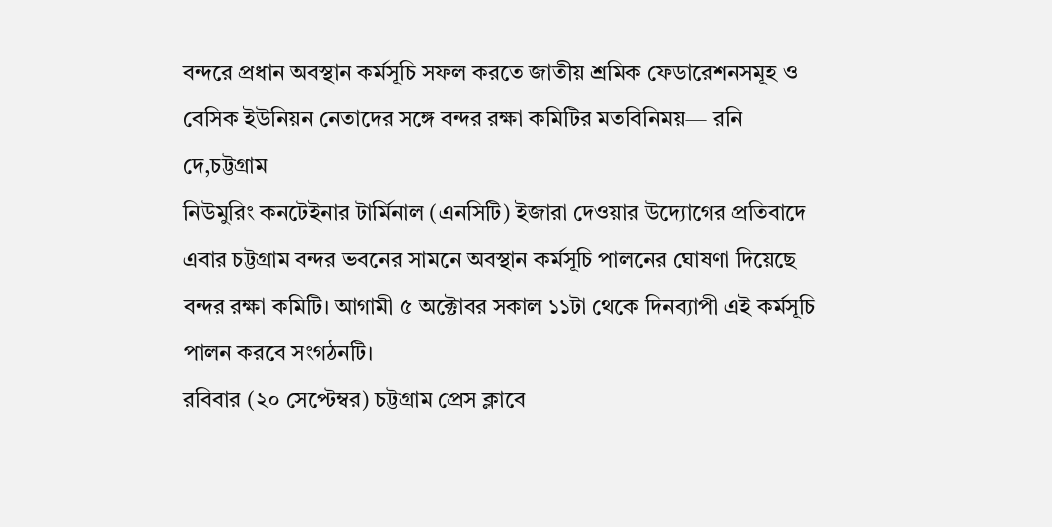বন্দরে প্রধান অবস্থান কর্মসূচি সফল করতে জাতীয় শ্রমিক ফেডারেশনসমূহ ও বেসিক ইউনিয়ন নেতাদের সঙ্গে বন্দর রক্ষা কমিটির মতবিনিময়— রনি দে,চট্টগ্রাম
নিউমুরিং কনটেইনার টার্মিনাল (এনসিটি) ইজারা দেওয়ার উদ্যোগের প্রতিবাদে এবার চট্টগ্রাম বন্দর ভবনের সামনে অবস্থান কর্মসূচি পালনের ঘোষণা দিয়েছে বন্দর রক্ষা কমিটি। আগামী ৫ অক্টোবর সকাল ১১টা থেকে দিনব্যাপী এই কর্মসূচি পালন করবে সংগঠনটি।
রবিবার (২০ সেপ্টেম্বর) চট্টগ্রাম প্রেস ক্লাবে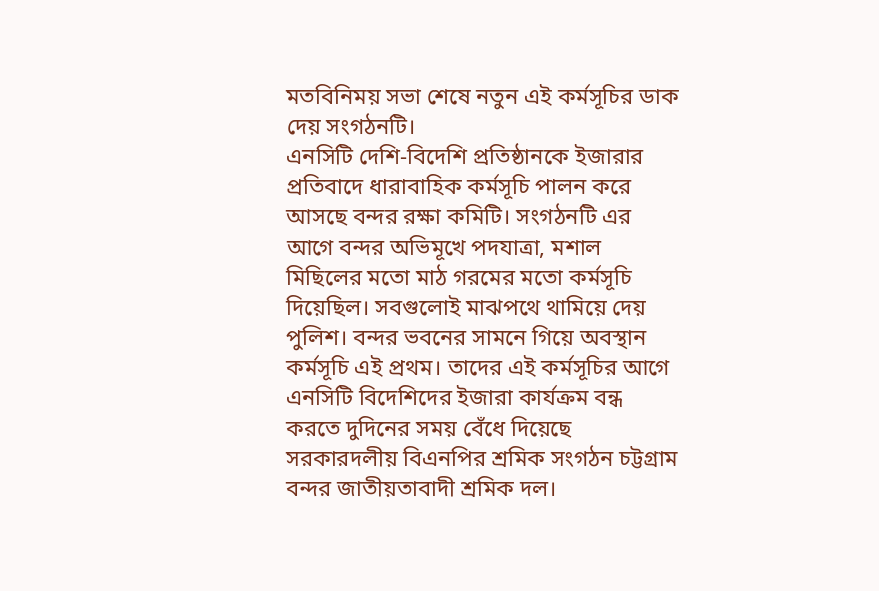মতবিনিময় সভা শেষে নতুন এই কর্মসূচির ডাক দেয় সংগঠনটি।
এনসিটি দেশি-বিদেশি প্রতিষ্ঠানকে ইজারার প্রতিবাদে ধারাবাহিক কর্মসূচি পালন করে আসছে বন্দর রক্ষা কমিটি। সংগঠনটি এর আগে বন্দর অভিমূখে পদযাত্রা, মশাল মিছিলের মতো মাঠ গরমের মতো কর্মসূচি দিয়েছিল। সবগুলোই মাঝপথে থামিয়ে দেয় পুলিশ। বন্দর ভবনের সামনে গিয়ে অবস্থান কর্মসূচি এই প্রথম। তাদের এই কর্মসূচির আগে এনসিটি বিদেশিদের ইজারা কার্যক্রম বন্ধ করতে দুদিনের সময় বেঁধে দিয়েছে সরকারদলীয় বিএনপির শ্রমিক সংগঠন চট্টগ্রাম বন্দর জাতীয়তাবাদী শ্রমিক দল।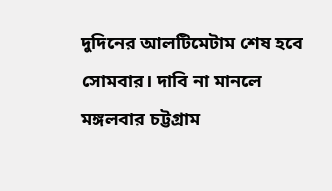দুদিনের আলটিমেটাম শেষ হবে সোমবার। দাবি না মানলে মঙ্গলবার চট্টগ্রাম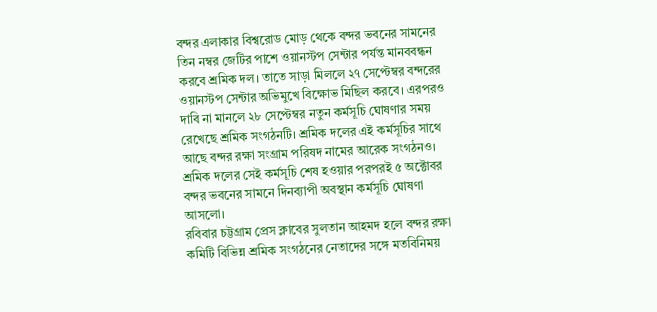বন্দর এলাকার বিশ্বরোড মোড় থেকে বন্দর ভবনের সামনের তিন নম্বর জেটির পাশে ওয়ানস্টপ সেন্টার পর্যন্ত মানববন্ধন করবে শ্রমিক দল। তাতে সাড়া মিললে ২৭ সেপ্টেম্বর বন্দরের ওয়ানস্টপ সেন্টার অভিমুখে বিক্ষোভ মিছিল করবে। এরপরও দাবি না মানলে ২৮ সেপ্টেম্বর নতুন কর্মসূচি ঘোষণার সময় রেখেছে শ্রমিক সংগঠনটি। শ্রমিক দলের এই কর্মসূচির সাথে আছে বন্দর রক্ষা সংগ্রাম পরিষদ নামের আরেক সংগঠনও। শ্রমিক দলের সেই কর্মসূচি শেষ হওয়ার পরপরই ৫ অক্টোবর বন্দর ভবনের সামনে দিনব্যাপী অবস্থান কর্মসূচি ঘোষণা আসলো।
রবিবার চট্টগ্রাম প্রেস ক্লাবের সুলতান আহমদ হলে বন্দর রক্ষা কমিটি বিভিন্ন শ্রমিক সংগঠনের নেতাদের সঙ্গে মতবিনিময়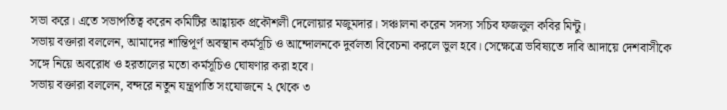সভা করে। এতে সভাপতিত্ব করেন কমিটির আহ্বায়ক প্রকৌশলী দেলোয়ার মজুমদার। সঞ্চালনা করেন সদস্য সচিব ফজলুল কবির মিন্টু।
সভায় বক্তারা বললেন, আমাদের শান্তিপূর্ণ অবস্থান কর্মসূচি ও আন্দোলনকে দুর্বলতা বিবেচনা করলে ভুল হবে। সেক্ষেত্রে ভবিষ্যতে দাবি আদায়ে দেশবাসীকে সঙ্গে নিয়ে অবরোধ ও হরতালের মতো কর্মসূচিও ঘোষণার করা হবে।
সভায় বক্তারা বললেন, বন্দরে নতুন যন্ত্রপাতি সংযোজনে ২ থেকে ৩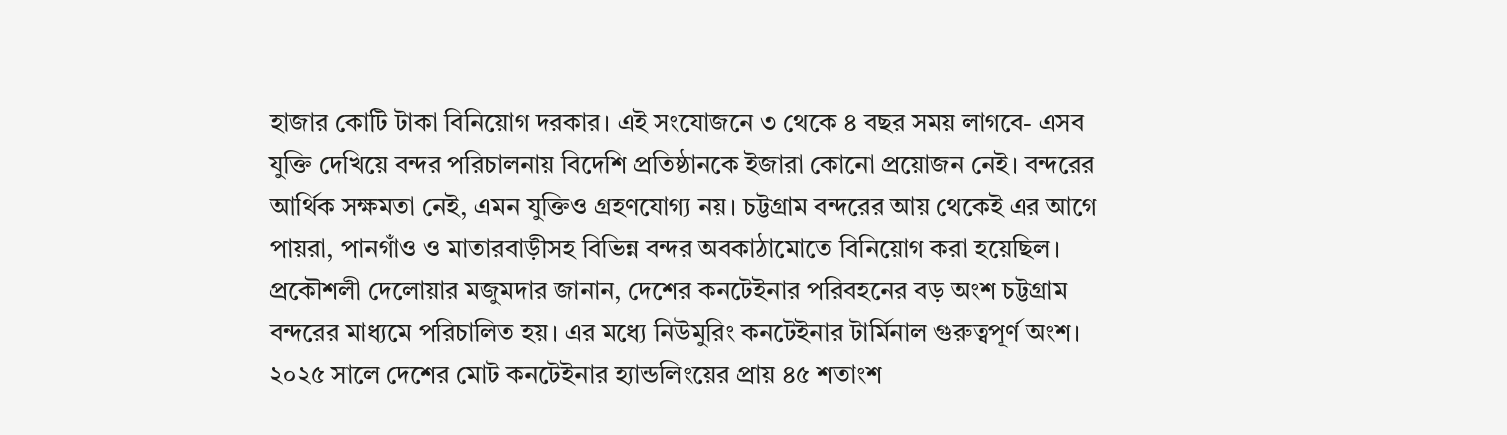হাজার কোটি টাকা বিনিয়োগ দরকার। এই সংযোজনে ৩ থেকে ৪ বছর সময় লাগবে- এসব যুক্তি দেখিয়ে বন্দর পরিচালনায় বিদেশি প্রতিষ্ঠানকে ইজারা কোনো প্রয়োজন নেই। বন্দরের আর্থিক সক্ষমতা নেই, এমন যুক্তিও গ্রহণযোগ্য নয়। চট্টগ্রাম বন্দরের আয় থেকেই এর আগে পায়রা, পানগাঁও ও মাতারবাড়ীসহ বিভিন্ন বন্দর অবকাঠামোতে বিনিয়োগ করা হয়েছিল।
প্রকৌশলী দেলোয়ার মজুমদার জানান, দেশের কনটেইনার পরিবহনের বড় অংশ চট্টগ্রাম বন্দরের মাধ্যমে পরিচালিত হয়। এর মধ্যে নিউমুরিং কনটেইনার টার্মিনাল গুরুত্বপূর্ণ অংশ। ২০২৫ সালে দেশের মোট কনটেইনার হ্যান্ডলিংয়ের প্রায় ৪৫ শতাংশ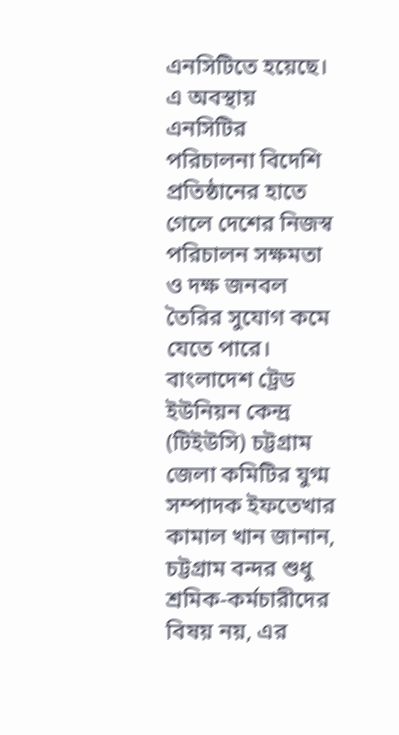এনসিটিতে হয়েছে। এ অবস্থায় এনসিটির পরিচালনা বিদেশি প্রতিষ্ঠানের হাতে গেলে দেশের নিজস্ব পরিচালন সক্ষমতা ও দক্ষ জনবল তৈরির সুযোগ কমে যেতে পারে।
বাংলাদেশ ট্রেড ইউনিয়ন কেন্দ্র (টিইউসি) চট্টগ্রাম জেলা কমিটির যুগ্ম সম্পাদক ইফতেখার কামাল খান জানান, চট্টগ্রাম বন্দর শুধু শ্রমিক-কর্মচারীদের বিষয় নয়, এর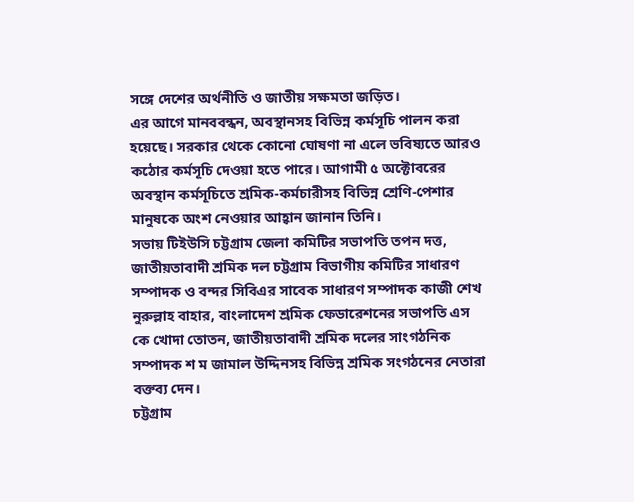সঙ্গে দেশের অর্থনীতি ও জাতীয় সক্ষমতা জড়িত।
এর আগে মানববন্ধন, অবস্থানসহ বিভিন্ন কর্মসূচি পালন করা হয়েছে। সরকার থেকে কোনো ঘোষণা না এলে ভবিষ্যতে আরও কঠোর কর্মসূচি দেওয়া হতে পারে। আগামী ৫ অক্টোবরের অবস্থান কর্মসূচিতে শ্রমিক-কর্মচারীসহ বিভিন্ন শ্রেণি-পেশার মানুষকে অংশ নেওয়ার আহ্বান জানান তিনি।
সভায় টিইউসি চট্টগ্রাম জেলা কমিটির সভাপতি তপন দত্ত, জাতীয়তাবাদী শ্রমিক দল চট্টগ্রাম বিভাগীয় কমিটির সাধারণ সম্পাদক ও বন্দর সিবিএর সাবেক সাধারণ সম্পাদক কাজী শেখ নুরুল্লাহ বাহার, বাংলাদেশ শ্রমিক ফেডারেশনের সভাপতি এস কে খোদা তোতন, জাতীয়তাবাদী শ্রমিক দলের সাংগঠনিক সম্পাদক শ ম জামাল উদ্দিনসহ বিভিন্ন শ্রমিক সংগঠনের নেতারা বক্তব্য দেন।
চট্টগ্রাম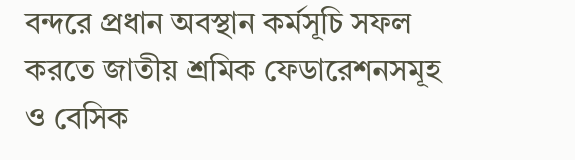বন্দরে প্রধান অবস্থান কর্মসূচি সফল করতে জাতীয় শ্রমিক ফেডারেশনসমূহ ও বেসিক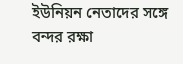ইউনিয়ন নেতাদের সঙ্গে বন্দর রক্ষা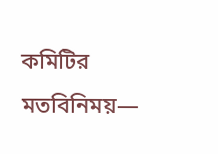কমিটির মতবিনিময়—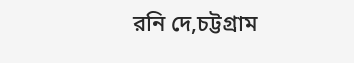রনি দে,চট্টগ্রাম